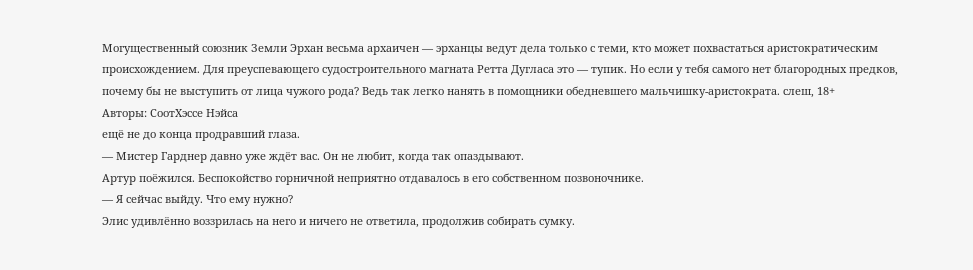Могущественный союзник Земли Эрхан весьма архаичен — эрханцы ведут дела только с теми, кто может похвастаться аристократическим происхождением. Для преуспевающего судостроительного магната Ретта Дугласа это — тупик. Но если у тебя самого нет благородных предков, почему бы не выступить от лица чужого рода? Ведь так легко нанять в помощники обедневшего мальчишку-аристократа. слеш, 18+
Авторы: СоотХэссе Нэйса
ещё не до конца продравший глаза.
— Мистер Гарднер давно уже ждёт вас. Он не любит, когда так опаздывают.
Артур поёжился. Беспокойство горничной неприятно отдавалось в его собственном позвоночнике.
— Я сейчас выйду. Что ему нужно?
Элис удивлённо воззрилась на него и ничего не ответила, продолжив собирать сумку.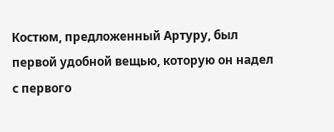Костюм, предложенный Артуру, был первой удобной вещью, которую он надел с первого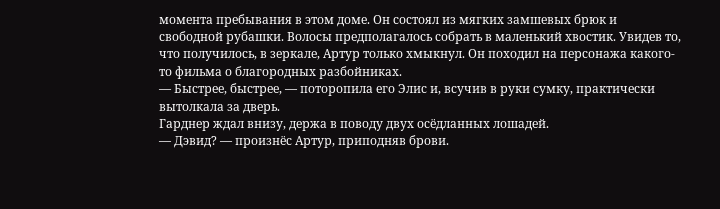момента пребывания в этом доме. Он состоял из мягких замшевых брюк и свободной рубашки. Волосы предполагалось собрать в маленький хвостик. Увидев то, что получилось, в зеркале, Артур только хмыкнул. Он походил на персонажа какого-то фильма о благородных разбойниках.
— Быстрее, быстрее, — поторопила его Элис и, всучив в руки сумку, практически вытолкала за дверь.
Гарднер ждал внизу, держа в поводу двух осёдланных лошадей.
— Дэвид? — произнёс Артур, приподняв брови.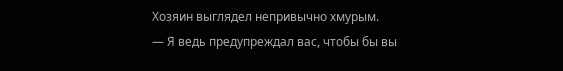Хозяин выглядел непривычно хмурым.
— Я ведь предупреждал вас, чтобы бы вы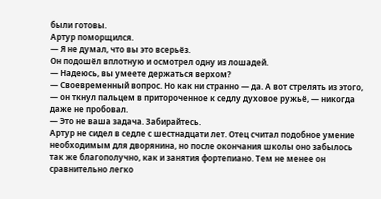были готовы.
Артур поморщился.
— Я не думал, что вы это всерьёз.
Он подошёл вплотную и осмотрел одну из лошадей.
— Надеюсь, вы умеете держаться верхом?
— Своевременный вопрос. Но как ни странно — да. А вот стрелять из этого, — он ткнул пальцем в притороченное к седлу духовое ружьё, — никогда даже не пробовал.
— Это не ваша задача. Забирайтесь.
Артур не сидел в седле с шестнадцати лет. Отец считал подобное умение необходимым для дворянина, но после окончания школы оно забылось так же благополучно, как и занятия фортепиано. Тем не менее он сравнительно легко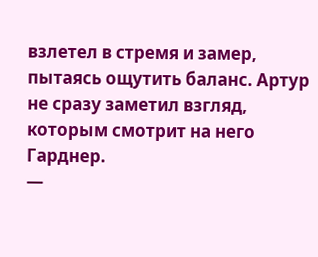взлетел в стремя и замер, пытаясь ощутить баланс. Артур не сразу заметил взгляд, которым смотрит на него Гарднер.
—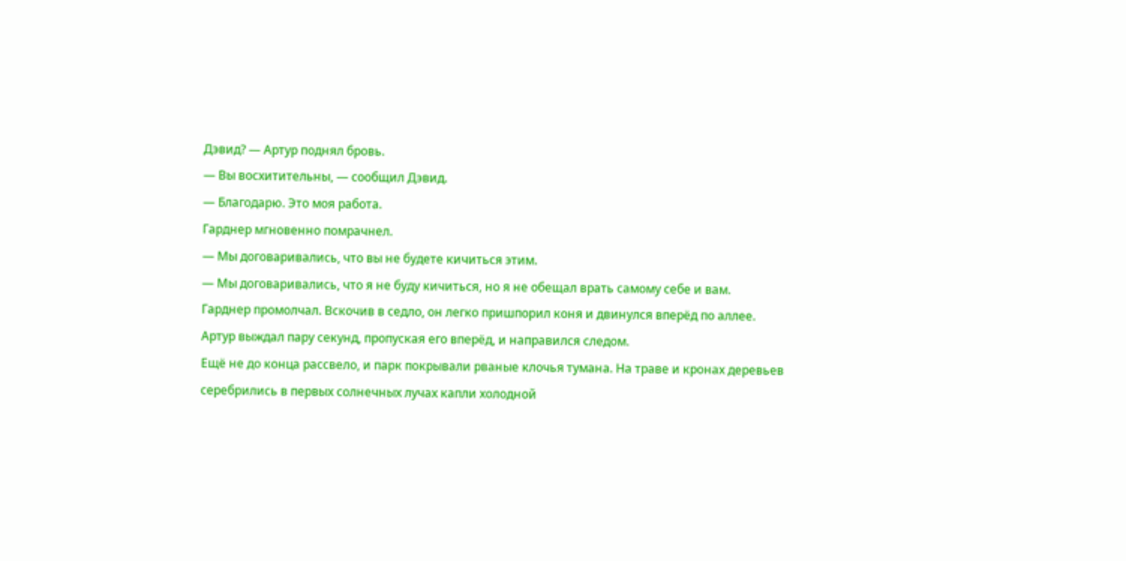Дэвид? — Артур поднял бровь.
— Вы восхитительны, — сообщил Дэвид.
— Благодарю. Это моя работа.
Гарднер мгновенно помрачнел.
— Мы договаривались, что вы не будете кичиться этим.
— Мы договаривались, что я не буду кичиться, но я не обещал врать самому себе и вам.
Гарднер промолчал. Вскочив в седло, он легко пришпорил коня и двинулся вперёд по аллее.
Артур выждал пару секунд, пропуская его вперёд, и направился следом.
Ещё не до конца рассвело, и парк покрывали рваные клочья тумана. На траве и кронах деревьев серебрились в первых солнечных лучах капли холодной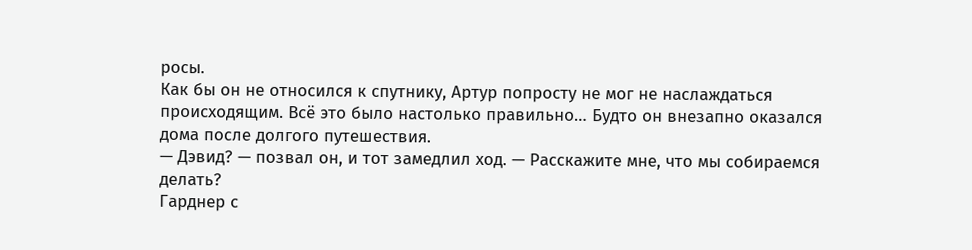росы.
Как бы он не относился к спутнику, Артур попросту не мог не наслаждаться происходящим. Всё это было настолько правильно… Будто он внезапно оказался дома после долгого путешествия.
— Дэвид? — позвал он, и тот замедлил ход. — Расскажите мне, что мы собираемся делать?
Гарднер с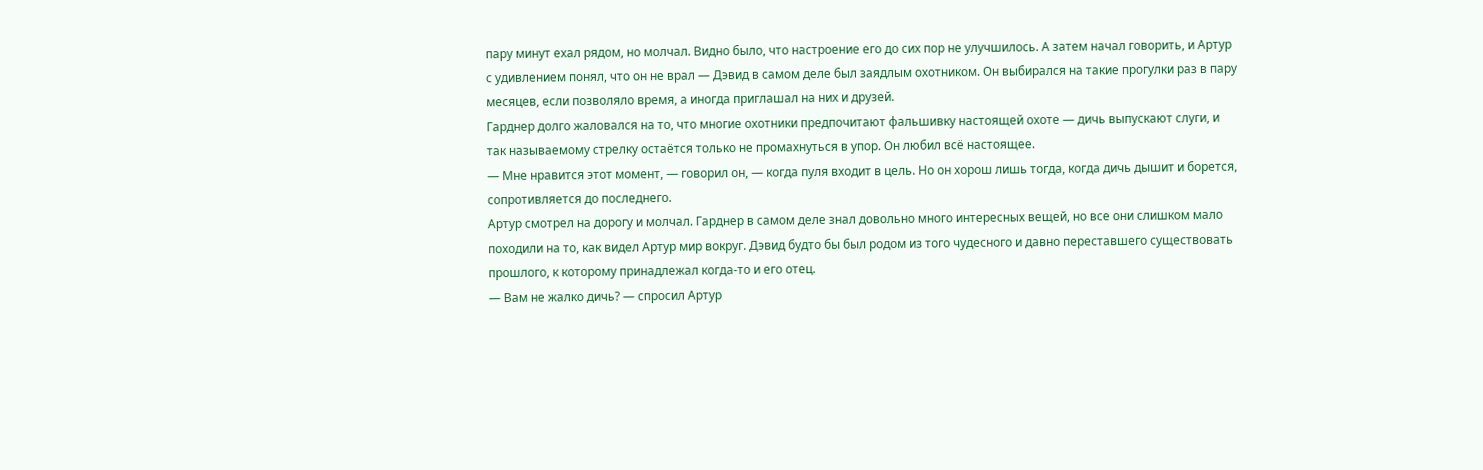пару минут ехал рядом, но молчал. Видно было, что настроение его до сих пор не улучшилось. А затем начал говорить, и Артур с удивлением понял, что он не врал — Дэвид в самом деле был заядлым охотником. Он выбирался на такие прогулки раз в пару месяцев, если позволяло время, а иногда приглашал на них и друзей.
Гарднер долго жаловался на то, что многие охотники предпочитают фальшивку настоящей охоте — дичь выпускают слуги, и так называемому стрелку остаётся только не промахнуться в упор. Он любил всё настоящее.
— Мне нравится этот момент, — говорил он, — когда пуля входит в цель. Но он хорош лишь тогда, когда дичь дышит и борется, сопротивляется до последнего.
Артур смотрел на дорогу и молчал. Гарднер в самом деле знал довольно много интересных вещей, но все они слишком мало походили на то, как видел Артур мир вокруг. Дэвид будто бы был родом из того чудесного и давно переставшего существовать прошлого, к которому принадлежал когда-то и его отец.
— Вам не жалко дичь? — спросил Артур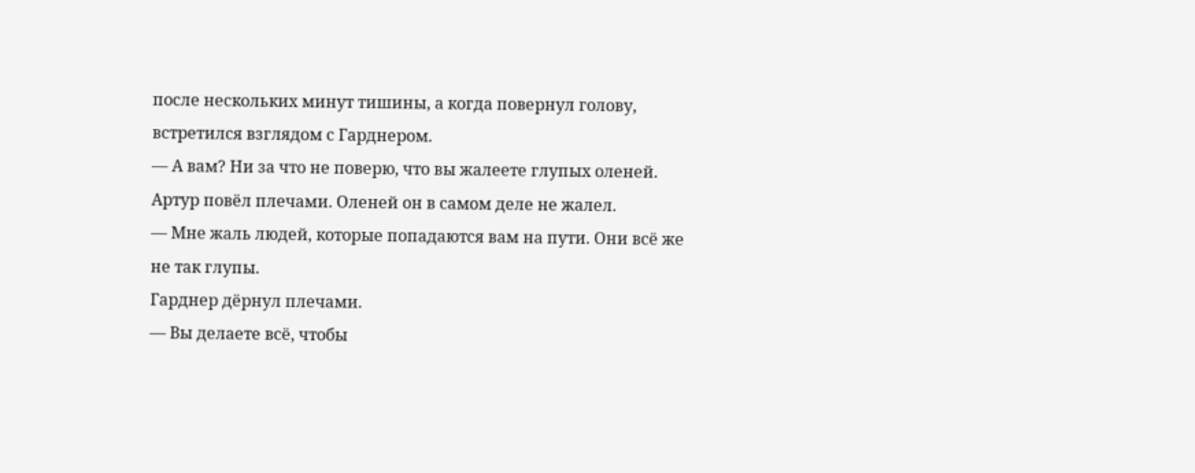после нескольких минут тишины, а когда повернул голову, встретился взглядом с Гарднером.
— А вам? Ни за что не поверю, что вы жалеете глупых оленей.
Артур повёл плечами. Оленей он в самом деле не жалел.
— Мне жаль людей, которые попадаются вам на пути. Они всё же не так глупы.
Гарднер дёрнул плечами.
— Вы делаете всё, чтобы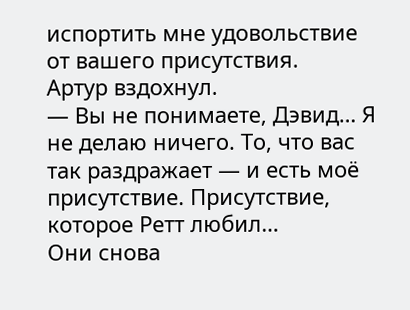испортить мне удовольствие от вашего присутствия.
Артур вздохнул.
— Вы не понимаете, Дэвид… Я не делаю ничего. То, что вас так раздражает — и есть моё присутствие. Присутствие, которое Ретт любил…
Они снова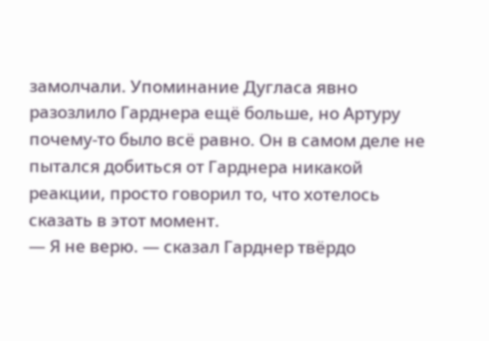замолчали. Упоминание Дугласа явно разозлило Гарднера ещё больше, но Артуру почему-то было всё равно. Он в самом деле не пытался добиться от Гарднера никакой реакции, просто говорил то, что хотелось сказать в этот момент.
— Я не верю. — сказал Гарднер твёрдо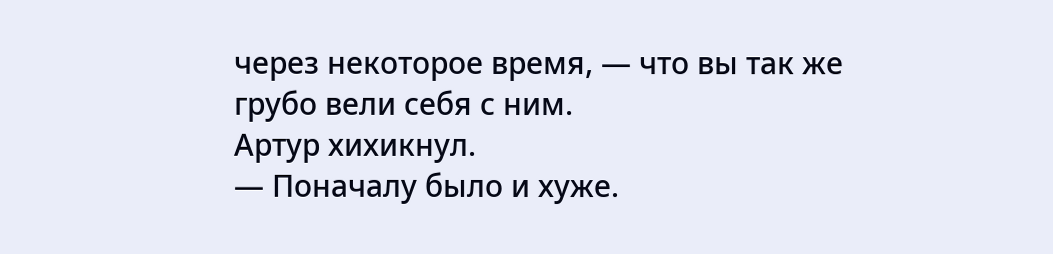через некоторое время, — что вы так же грубо вели себя с ним.
Артур хихикнул.
— Поначалу было и хуже.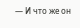— И что же он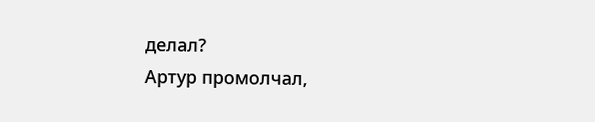делал?
Артур промолчал,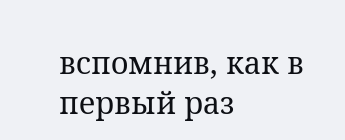вспомнив, как в первый раз